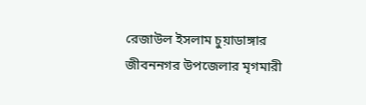রেজাউল ইসলাম চুয়াডাঙ্গার জীবননগর উপজেলার মৃগমারী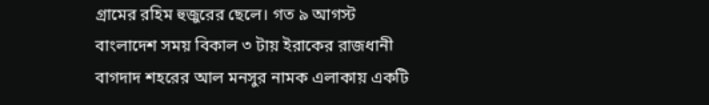গ্রামের রহিম হুজুরের ছেলে। গত ৯ আগস্ট বাংলাদেশ সময় বিকাল ৩ টায় ইরাকের রাজধানী বাগদাদ শহরের আল মনসুর নামক এলাকায় একটি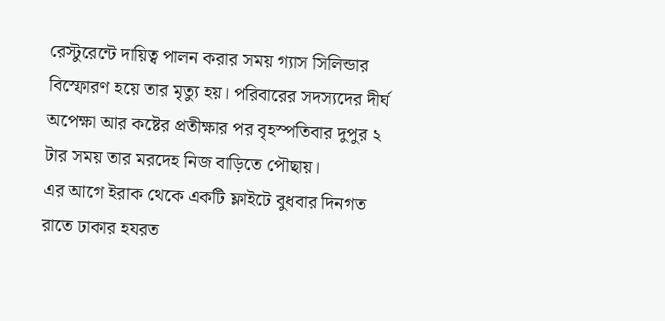রেস্টুরেন্টে দায়িত্ব পালন করার সময় গ্যাস সিলিন্ডার বিস্ফোরণ হয়ে তার মৃত্যু হয়। পরিবারের সদস্যদের দীর্ঘ অপেক্ষা আর কষ্টের প্রতীক্ষার পর বৃহস্পতিবার দুপুর ২ টার সময় তার মরদেহ নিজ বাড়িতে পৌছায়।
এর আগে ইরাক থেকে একটি ফ্লাইটে বুধবার দিনগত রাতে ঢাকার হযরত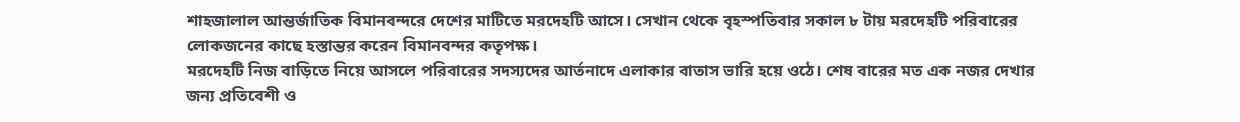শাহজালাল আন্তর্জাতিক বিমানবন্দরে দেশের মাটিতে মরদেহটি আসে। সেখান থেকে বৃহস্পতিবার সকাল ৮ টায় মরদেহটি পরিবারের লোকজনের কাছে হস্তান্তর করেন বিমানবন্দর কতৃপক্ষ।
মরদেহটি নিজ বাড়িতে নিয়ে আসলে পরিবারের সদস্যদের আর্তনাদে এলাকার বাতাস ভারি হয়ে ওঠে। শেষ বারের মত এক নজর দেখার জন্য প্রতিবেশী ও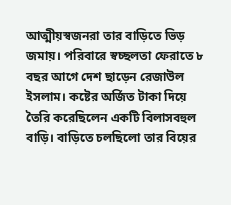আত্মীয়স্বজনরা তার বাড়িতে ভিড় জমায়। পরিবারে স্বচ্ছলতা ফেরাতে ৮ বছর আগে দেশ ছাড়েন রেজাউল ইসলাম। কষ্টের অর্জিত টাকা দিয়ে তৈরি করেছিলেন একটি বিলাসবহুল বাড়ি। বাড়িতে চলছিলো তার বিয়ের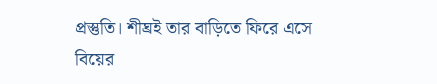প্রস্তুতি। শীঘ্রই তার বাড়িতে ফিরে এসে বিয়ের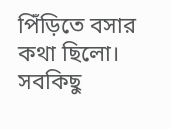পিঁড়িতে বসার কথা ছিলো। সবকিছু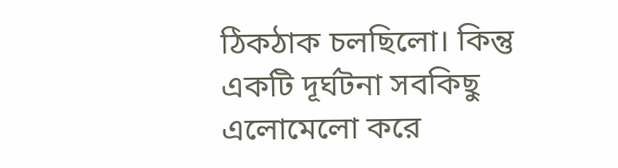ঠিকঠাক চলছিলো। কিন্তু একটি দূর্ঘটনা সবকিছু এলোমেলো করে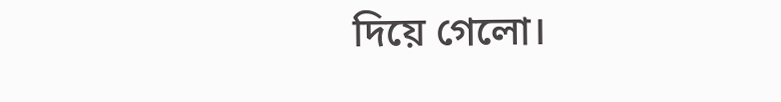দিয়ে গেলো।